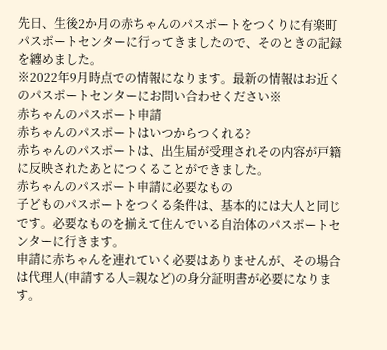先日、生後2か月の赤ちゃんのパスポートをつくりに有楽町パスポートセンターに行ってきましたので、そのときの記録を纏めました。
※2022年9月時点での情報になります。最新の情報はお近くのパスポートセンターにお問い合わせください※
赤ちゃんのパスポート申請
赤ちゃんのパスポートはいつからつくれる?
赤ちゃんのパスポートは、出生届が受理されその内容が戸籍に反映されたあとにつくることができました。
赤ちゃんのパスポート申請に必要なもの
子どものパスポートをつくる条件は、基本的には大人と同じです。必要なものを揃えて住んでいる自治体のパスポートセンターに行きます。
申請に赤ちゃんを連れていく必要はありませんが、その場合は代理人(申請する人=親など)の身分証明書が必要になります。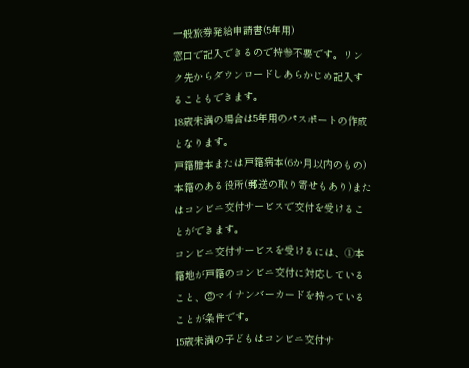一般旅券発給申請書(5年用)
窓口で記入できるので持参不要です。リンク先からダウンロードしあらかじめ記入することもできます。
18歳未満の場合は5年用のパスポートの作成となります。
戸籍謄本または戸籍病本(6か月以内のもの)
本籍のある役所(郵送の取り寄せもあり)またはコンビニ交付サービスで交付を受けることができます。
コンビニ交付サービスを受けるには、➀本籍地が戸籍のコンビニ交付に対応していること、②マイナンバーカードを持っていることが条件です。
15歳未満の子どもはコンビニ交付サ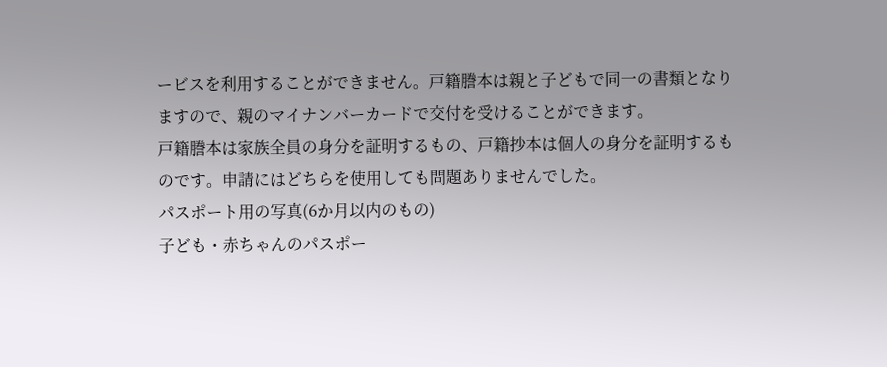ービスを利用することができません。戸籍謄本は親と子どもで同一の書類となりますので、親のマイナンバーカードで交付を受けることができます。
戸籍謄本は家族全員の身分を証明するもの、戸籍抄本は個人の身分を証明するものです。申請にはどちらを使用しても問題ありませんでした。
パスポート用の写真(6か月以内のもの)
子ども・赤ちゃんのパスポー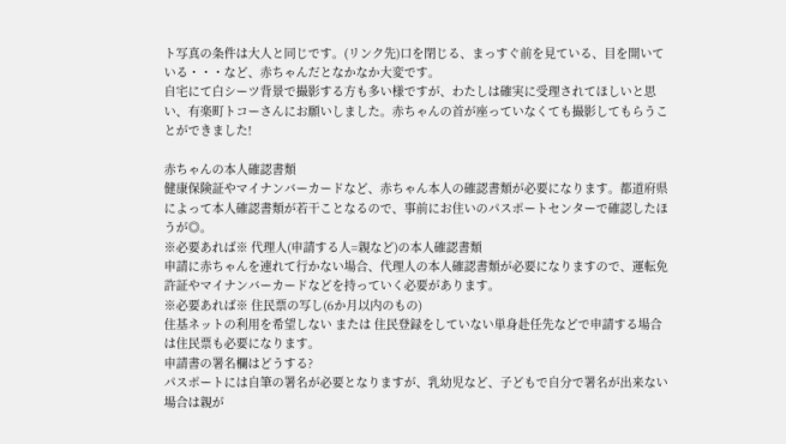ト写真の条件は大人と同じです。(リンク先)口を閉じる、まっすぐ前を見ている、目を開いている・・・など、赤ちゃんだとなかなか大変です。
自宅にて白シーツ背景で撮影する方も多い様ですが、わたしは確実に受理されてほしいと思い、有楽町トコーさんにお願いしました。赤ちゃんの首が座っていなくても撮影してもらうことができました!

赤ちゃんの本人確認書類
健康保険証やマイナンバーカードなど、赤ちゃん本人の確認書類が必要になります。都道府県によって本人確認書類が若干ことなるので、事前にお住いのパスポートセンターで確認したほうが◎。
※必要あれば※ 代理人(申請する人=親など)の本人確認書類
申請に赤ちゃんを連れて行かない場合、代理人の本人確認書類が必要になりますので、運転免許証やマイナンバーカードなどを持っていく必要があります。
※必要あれば※ 住民票の写し(6か月以内のもの)
住基ネットの利用を希望しない または 住民登録をしていない単身赴任先などで申請する場合は住民票も必要になります。
申請書の署名欄はどうする?
パスポートには自筆の署名が必要となりますが、乳幼児など、子どもで自分で署名が出来ない場合は親が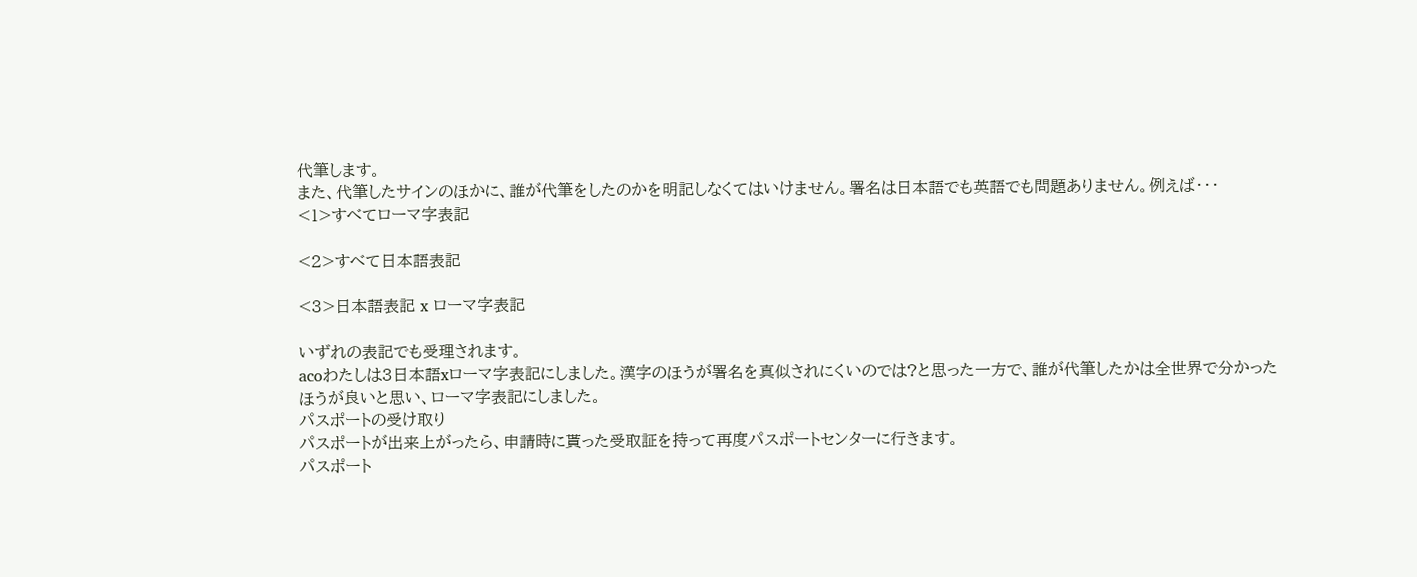代筆します。
また、代筆したサインのほかに、誰が代筆をしたのかを明記しなくてはいけません。署名は日本語でも英語でも問題ありません。例えば・・・
<1>すべてローマ字表記

<2>すべて日本語表記

<3>日本語表記 x ローマ字表記

いずれの表記でも受理されます。
acoわたしは3日本語xローマ字表記にしました。漢字のほうが署名を真似されにくいのでは?と思った一方で、誰が代筆したかは全世界で分かったほうが良いと思い、ローマ字表記にしました。
パスポートの受け取り
パスポートが出来上がったら、申請時に貰った受取証を持って再度パスポートセンターに行きます。
パスポート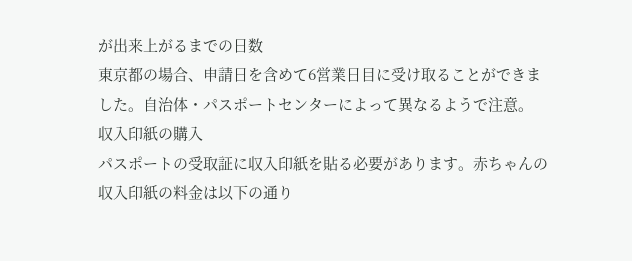が出来上がるまでの日数
東京都の場合、申請日を含めて6営業日目に受け取ることができました。自治体・パスポートセンターによって異なるようで注意。
収入印紙の購入
パスポートの受取証に収入印紙を貼る必要があります。赤ちゃんの収入印紙の料金は以下の通り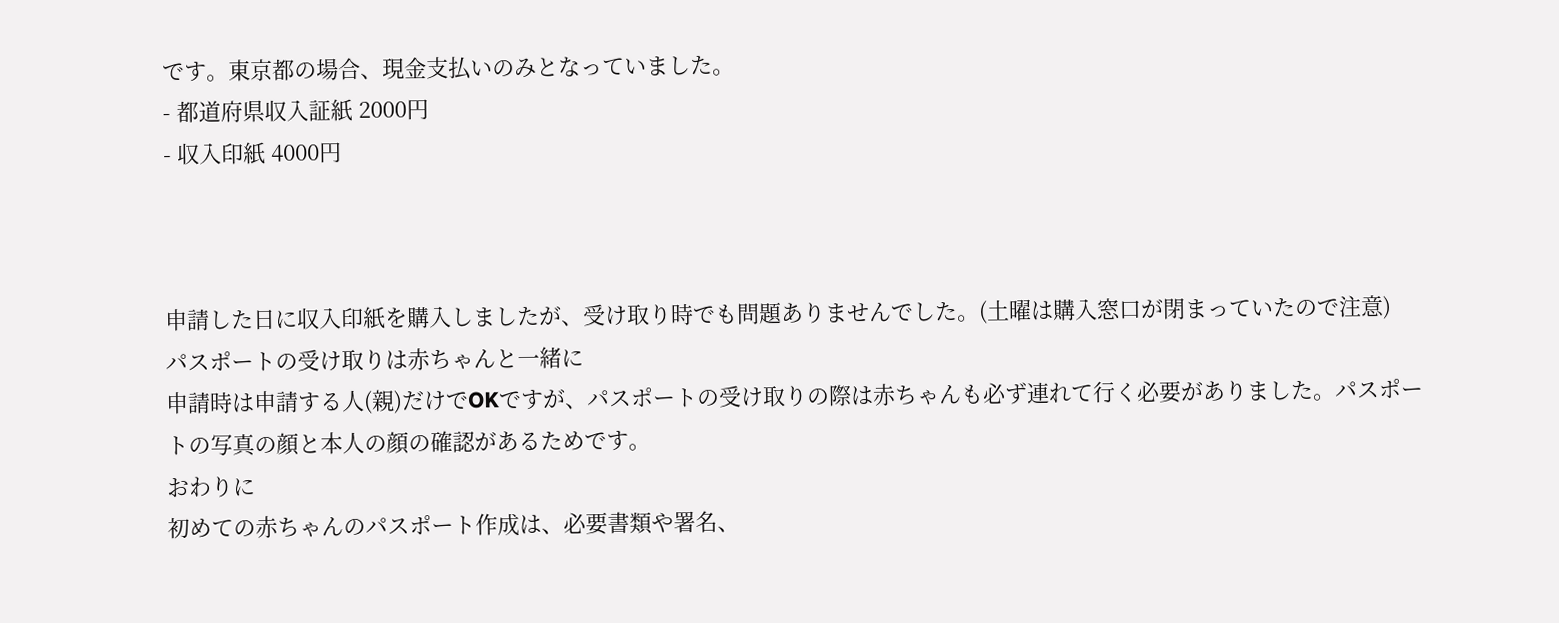です。東京都の場合、現金支払いのみとなっていました。
- 都道府県収入証紙 2000円
- 収入印紙 4000円



申請した日に収入印紙を購入しましたが、受け取り時でも問題ありませんでした。(土曜は購入窓口が閉まっていたので注意)
パスポートの受け取りは赤ちゃんと一緒に
申請時は申請する人(親)だけでOKですが、パスポートの受け取りの際は赤ちゃんも必ず連れて行く必要がありました。パスポートの写真の顔と本人の顔の確認があるためです。
おわりに
初めての赤ちゃんのパスポート作成は、必要書類や署名、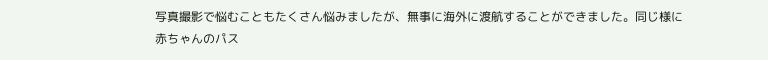写真撮影で悩むこともたくさん悩みましたが、無事に海外に渡航することができました。同じ様に赤ちゃんのパス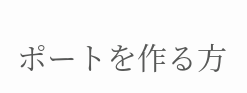ポートを作る方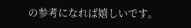の参考になれば嬉しいです。